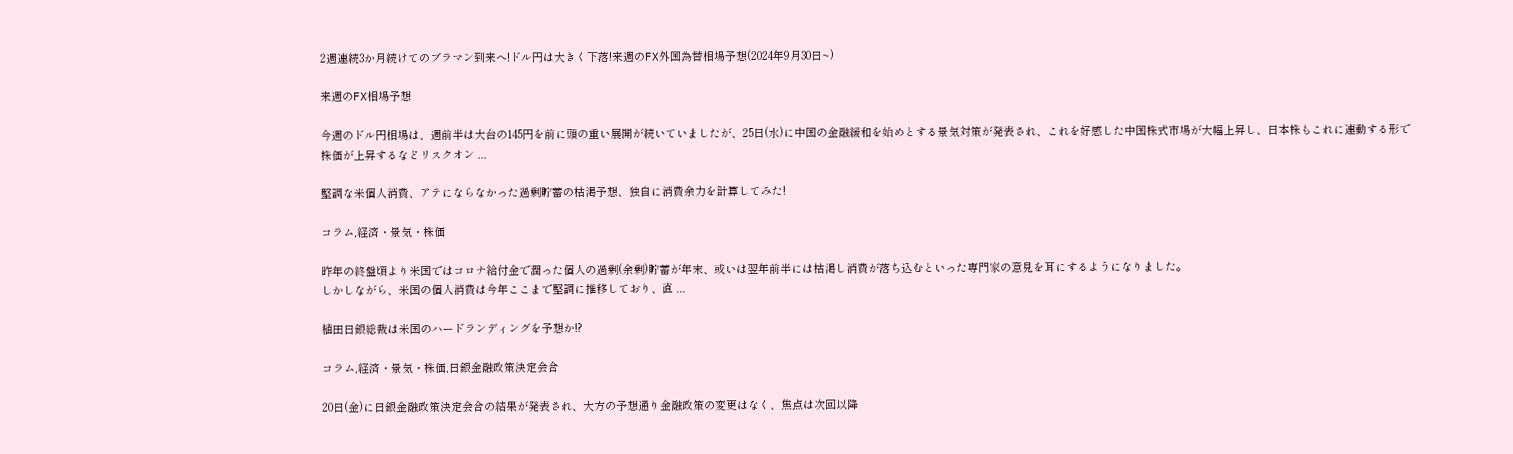2週連続3か月続けてのブラマン到来へ!ドル円は大きく下落!来週のFX外国為替相場予想(2024年9月30日~)

来週のFX相場予想

今週のドル円相場は、週前半は大台の145円を前に頭の重い展開が続いていましたが、25日(水)に中国の金融緩和を始めとする景気対策が発表され、これを好感した中国株式市場が大幅上昇し、日本株もこれに連動する形で株価が上昇するなどリスクオン ...

堅調な米個人消費、アテにならなかった過剰貯蓄の枯渇予想、独自に消費余力を計算してみた!

コラム,経済・景気・株価

昨年の終盤頃より米国ではコロナ給付金で潤った個人の過剰(余剰)貯蓄が年末、或いは翌年前半には枯渇し消費が落ち込むといった専門家の意見を耳にするようになりました。
しかしながら、米国の個人消費は今年ここまで堅調に推移しており、直 ...

植田日銀総裁は米国のハードランディングを予想か!?

コラム,経済・景気・株価,日銀金融政策決定会合

20日(金)に日銀金融政策決定会合の結果が発表され、大方の予想通り金融政策の変更はなく、焦点は次回以降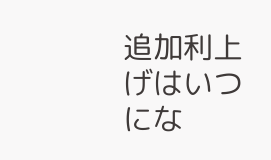追加利上げはいつにな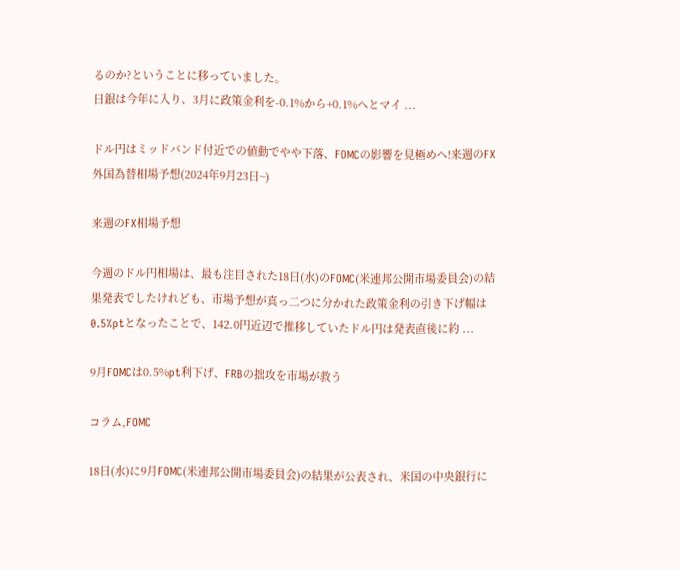るのか?ということに移っていました。
日銀は今年に入り、3月に政策金利を-0.1%から+0.1%へとマイ ...

ドル円はミッドバンド付近での値動でやや下落、FOMCの影響を見極めへ!来週のFX外国為替相場予想(2024年9月23日~)

来週のFX相場予想

今週のドル円相場は、最も注目された18日(水)のFOMC(米連邦公開市場委員会)の結果発表でしたけれども、市場予想が真っ二つに分かれた政策金利の引き下げ幅は0.5%ptとなったことで、142.0円近辺で推移していたドル円は発表直後に約 ...

9月FOMCは0.5%pt利下げ、FRBの拙攻を市場が救う

コラム,FOMC

18日(水)に9月FOMC(米連邦公開市場委員会)の結果が公表され、米国の中央銀行に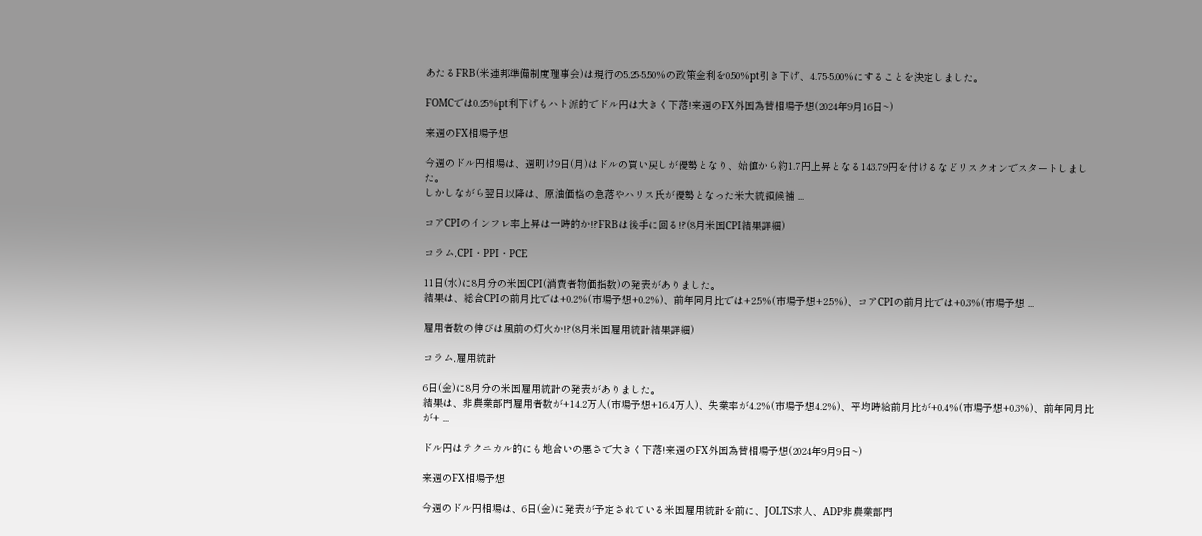あたるFRB(米連邦準備制度理事会)は現行の5.25-5.50%の政策金利を0.50%pt引き下げ、4.75-5.00%にすることを決定しました。

FOMCでは0.25%pt利下げもハト派的でドル円は大きく下落!来週のFX外国為替相場予想(2024年9月16日~)

来週のFX相場予想

今週のドル円相場は、週明け9日(月)はドルの買い戻しが優勢となり、始値から約1.7円上昇となる143.79円を付けるなどリスクオンでスタートしました。
しかしながら翌日以降は、原油価格の急落やハリス氏が優勢となった米大統領候補 ...

コアCPIのインフレ率上昇は一時的か!?FRBは後手に回る!?(8月米国CPI結果詳細)

コラム,CPI・PPI・PCE

11日(水)に8月分の米国CPI(消費者物価指数)の発表がありました。
結果は、総合CPIの前月比では+0.2%(市場予想+0.2%)、前年同月比では+2.5%(市場予想+2.5%)、コアCPIの前月比では+0.3%(市場予想 ...

雇用者数の伸びは風前の灯火か!?(8月米国雇用統計結果詳細)

コラム,雇用統計

6日(金)に8月分の米国雇用統計の発表がありました。
結果は、非農業部門雇用者数が+14.2万人(市場予想+16.4万人)、失業率が4.2%(市場予想4.2%)、平均時給前月比が+0.4%(市場予想+0.3%)、前年同月比が+ ...

ドル円はテクニカル的にも地合いの悪さで大きく下落!来週のFX外国為替相場予想(2024年9月9日~)

来週のFX相場予想

今週のドル円相場は、6日(金)に発表が予定されている米国雇用統計を前に、JOLTS求人、ADP非農業部門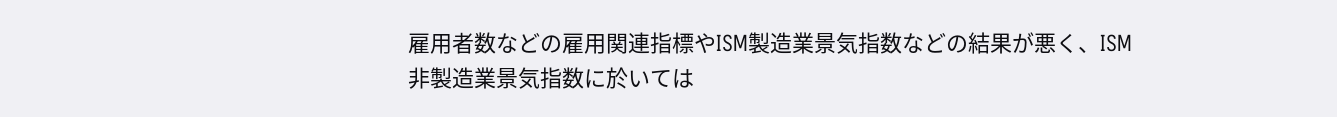雇用者数などの雇用関連指標やISM製造業景気指数などの結果が悪く、ISM非製造業景気指数に於いては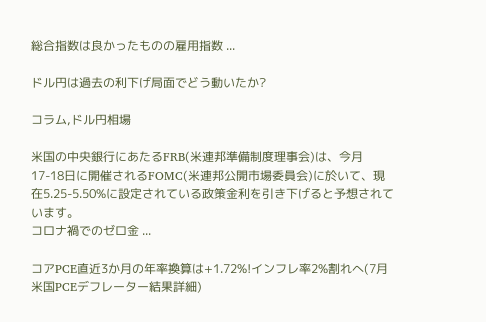総合指数は良かったものの雇用指数 ...

ドル円は過去の利下げ局面でどう動いたか?

コラム,ドル円相場

米国の中央銀行にあたるFRB(米連邦準備制度理事会)は、今月17-18日に開催されるFOMC(米連邦公開市場委員会)に於いて、現在5.25-5.50%に設定されている政策金利を引き下げると予想されています。
コロナ禍でのゼロ金 ...

コアPCE直近3か月の年率換算は+1.72%!インフレ率2%割れへ(7月米国PCEデフレーター結果詳細)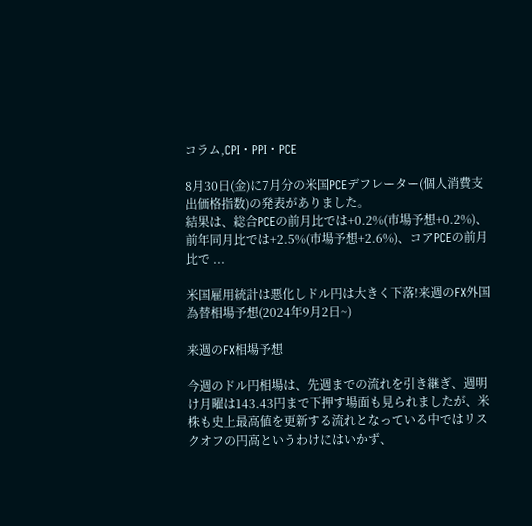コラム,CPI・PPI・PCE

8月30日(金)に7月分の米国PCEデフレーター(個人消費支出価格指数)の発表がありました。
結果は、総合PCEの前月比では+0.2%(市場予想+0.2%)、前年同月比では+2.5%(市場予想+2.6%)、コアPCEの前月比で ...

米国雇用統計は悪化しドル円は大きく下落!来週のFX外国為替相場予想(2024年9月2日~)

来週のFX相場予想

今週のドル円相場は、先週までの流れを引き継ぎ、週明け月曜は143.43円まで下押す場面も見られましたが、米株も史上最高値を更新する流れとなっている中ではリスクオフの円高というわけにはいかず、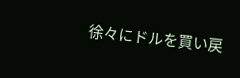徐々にドルを買い戻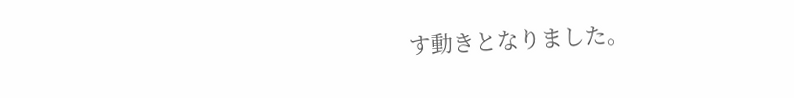す動きとなりました。